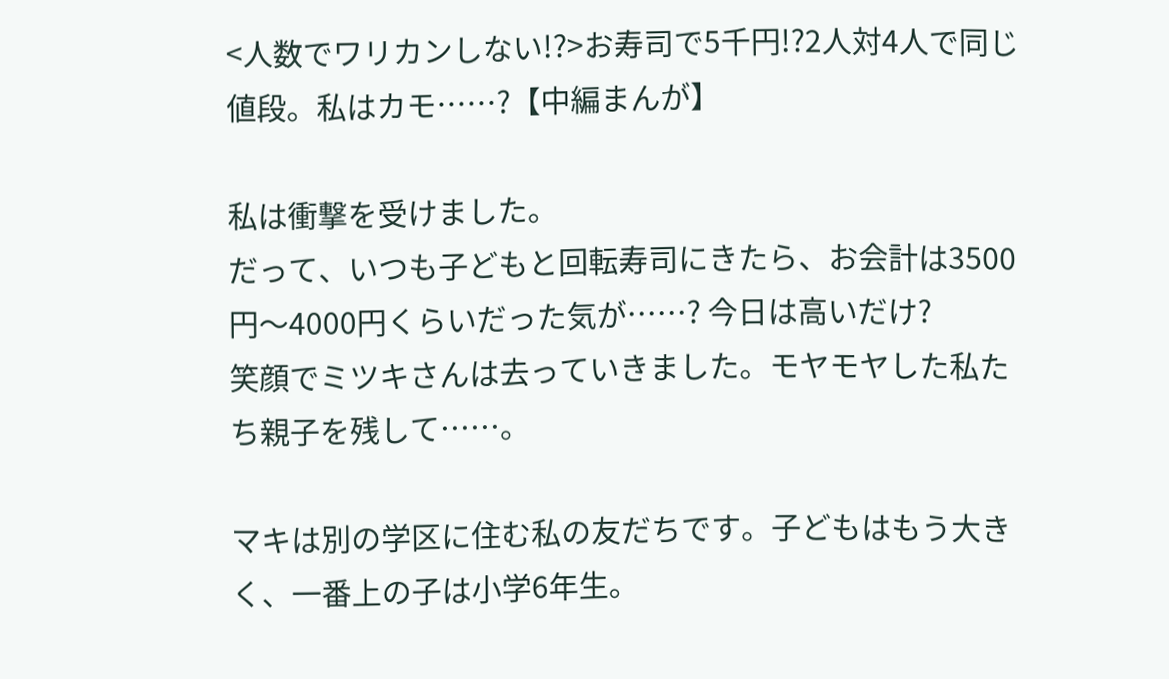<人数でワリカンしない!?>お寿司で5千円!?2人対4人で同じ値段。私はカモ……?【中編まんが】

私は衝撃を受けました。
だって、いつも子どもと回転寿司にきたら、お会計は3500円〜4000円くらいだった気が……? 今日は高いだけ?
笑顔でミツキさんは去っていきました。モヤモヤした私たち親子を残して……。

マキは別の学区に住む私の友だちです。子どもはもう大きく、一番上の子は小学6年生。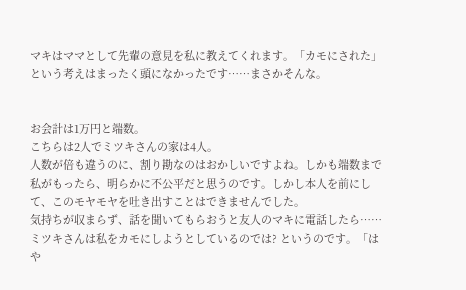マキはママとして先輩の意見を私に教えてくれます。「カモにされた」という考えはまったく頭になかったです……まさかそんな。


お会計は1万円と端数。
こちらは2人でミツキさんの家は4人。
人数が倍も違うのに、割り勘なのはおかしいですよね。しかも端数まで私がもったら、明らかに不公平だと思うのです。しかし本人を前にして、このモヤモヤを吐き出すことはできませんでした。
気持ちが収まらず、話を聞いてもらおうと友人のマキに電話したら……ミツキさんは私をカモにしようとしているのでは? というのです。「はや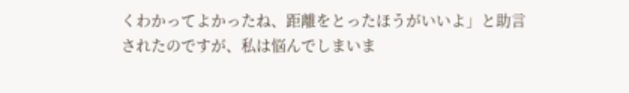くわかってよかったね、距離をとったほうがいいよ」と助言されたのですが、私は悩んでしまいま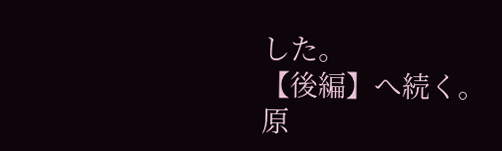した。
【後編】へ続く。
原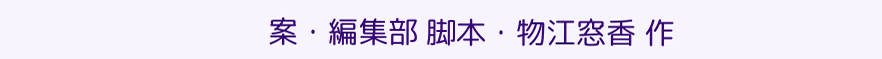案・編集部 脚本・物江窓香 作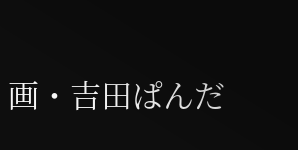画・吉田ぱんだ